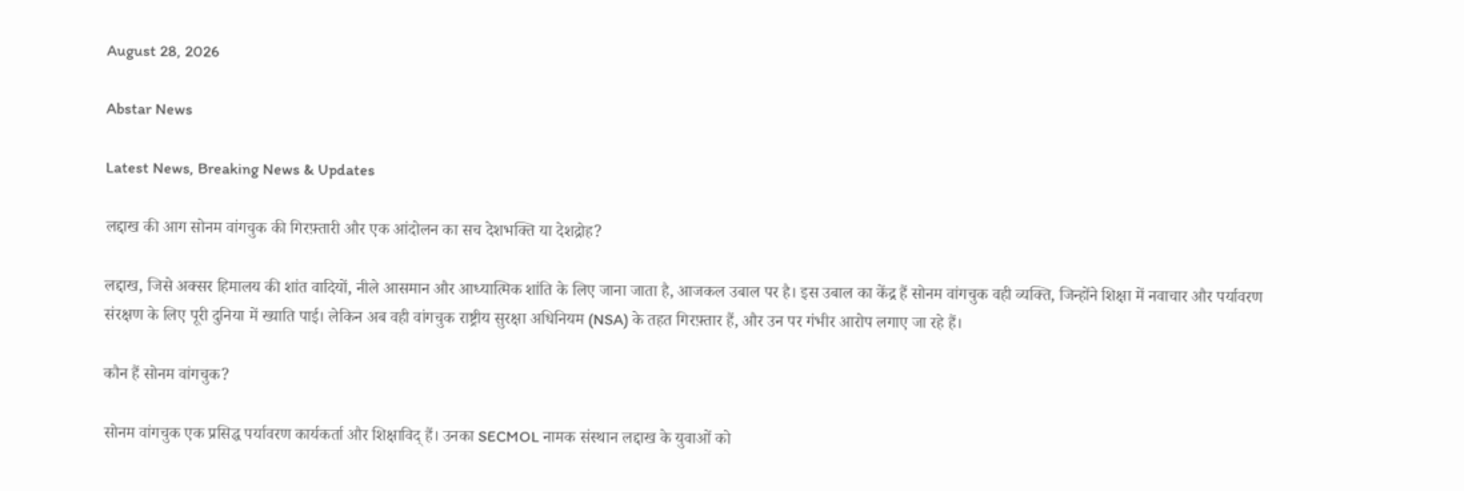August 28, 2026

Abstar News

Latest News, Breaking News & Updates

लद्दाख की आग सोनम वांगचुक की गिरफ़्तारी और एक आंदोलन का सच देशभक्ति या देशद्रोह?

लद्दाख, जिसे अक्सर हिमालय की शांत वादियों, नीले आसमान और आध्यात्मिक शांति के लिए जाना जाता है, आजकल उबाल पर है। इस उबाल का केंद्र हैं सोनम वांगचुक वही व्यक्ति, जिन्होंने शिक्षा में नवाचार और पर्यावरण संरक्षण के लिए पूरी दुनिया में ख्याति पाई। लेकिन अब वही वांगचुक राष्ट्रीय सुरक्षा अधिनियम (NSA) के तहत गिरफ़्तार हैं, और उन पर गंभीर आरोप लगाए जा रहे हैं।

कौन हैं सोनम वांगचुक?

सोनम वांगचुक एक प्रसिद्ध पर्यावरण कार्यकर्ता और शिक्षाविद् हैं। उनका SECMOL नामक संस्थान लद्दाख के युवाओं को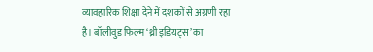व्यावहारिक शिक्षा देने में दशकों से अग्रणी रहा है। बॉलीवुड फिल्म ‘थ्री इडियट्स’ का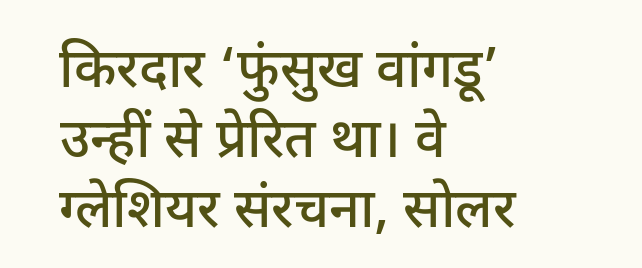किरदार ‘फुंसुख वांगडू’ उन्हीं से प्रेरित था। वे ग्लेशियर संरचना, सोलर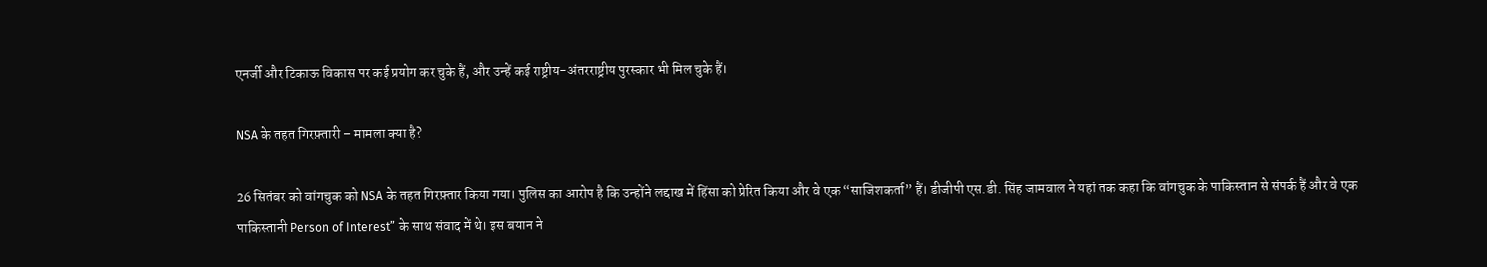एनर्जी और टिकाऊ विकास पर कई प्रयोग कर चुके हैं, और उन्हें कई राष्ट्रीय-अंतरराष्ट्रीय पुरस्कार भी मिल चुके हैं।

NSA के तहत गिरफ़्तारी – मामला क्या है?

26 सितंबर को वांगचुक को NSA के तहत गिरफ़्तार किया गया। पुलिस का आरोप है कि उन्होंने लद्दाख में हिंसा को प्रेरित किया और वे एक “साजिशकर्ता” हैं। डीजीपी एस.डी. सिंह जामवाल ने यहां तक कहा कि वांगचुक के पाकिस्तान से संपर्क हैं और वे एक पाकिस्तानी Person of Interest” के साथ संवाद में थे। इस बयान ने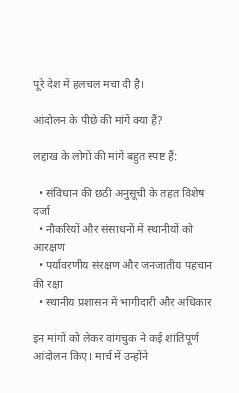पूरे देश में हलचल मचा दी है।

आंदोलन के पीछे की मांगें क्या हैं?

लद्दाख के लोगों की मांगें बहुत स्पष्ट हैं:

  • संविधान की छठी अनुसूची के तहत विशेष दर्जा
  • नौकरियों और संसाधनों में स्थानीयों को आरक्षण
  • पर्यावरणीय संरक्षण और जनजातीय पहचान की रक्षा
  • स्थानीय प्रशासन में भागीदारी और अधिकार

इन मांगों को लेकर वांगचुक ने कई शांतिपूर्ण आंदोलन किए। मार्च में उन्होंने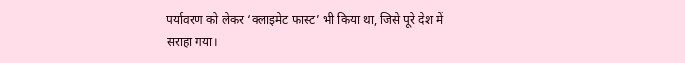पर्यावरण को लेकर ‘क्लाइमेट फास्ट’ भी किया था, जिसे पूरे देश में सराहा गया।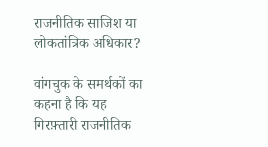राजनीतिक साजिश या लोकतांत्रिक अधिकार?

वांगचुक के समर्थकों का कहना है कि यह गिरफ़्तारी राजनीतिक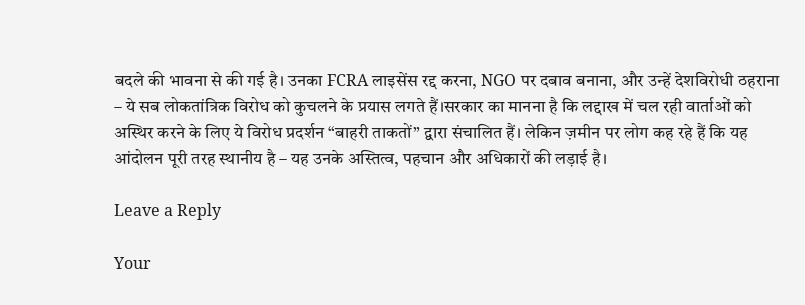बदले की भावना से की गई है। उनका FCRA लाइसेंस रद्द करना, NGO पर दबाव बनाना, और उन्हें देशविरोधी ठहराना – ये सब लोकतांत्रिक विरोध को कुचलने के प्रयास लगते हैं।सरकार का मानना है कि लद्दाख में चल रही वार्ताओं को अस्थिर करने के लिए ये विरोध प्रदर्शन “बाहरी ताकतों” द्वारा संचालित हैं। लेकिन ज़मीन पर लोग कह रहे हैं कि यह आंदोलन पूरी तरह स्थानीय है – यह उनके अस्तित्व, पहचान और अधिकारों की लड़ाई है।

Leave a Reply

Your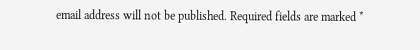email address will not be published. Required fields are marked *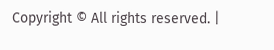Copyright © All rights reserved. |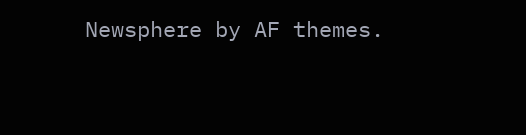Newsphere by AF themes.